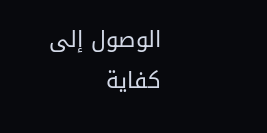الوصول إلى كفاية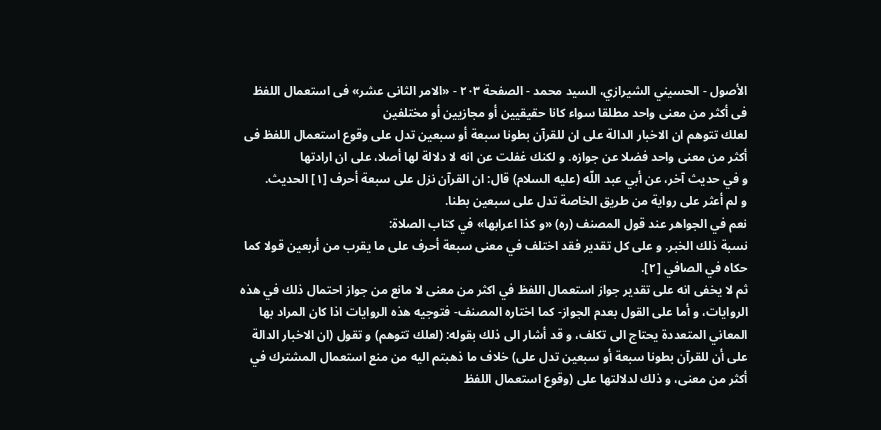الأصول - الحسيني الشيرازي، السيد محمد - الصفحة ٢٠٣ - «الامر الثانى عشر» فى استعمال اللفظ فى أكثر من معنى واحد مطلقا سواء كانا حقيقيين أو مجازيين أو مختلفين
لعلك تتوهم ان الاخبار الدالة على ان للقرآن بطونا سبعة أو سبعين تدل على وقوع استعمال اللفظ فى أكثر من معنى واحد فضلا عن جوازه. و لكنك غفلت عن انه لا دلالة لها أصلا، على ان ارادتها
و في حديث آخر، عن أبي عبد اللّه (عليه السلام) قال: ان القرآن نزل على سبعة أحرف [١] الحديث.
و لم أعثر على رواية من طريق الخاصة تدل على سبعين بطنا.
نعم في الجواهر عند قول المصنف (ره) «و كذا اعرابها» في كتاب الصلاة:
نسبة ذلك الخبر. و على كل تقدير فقد اختلف في معنى سبعة أحرف على ما يقرب من أربعين قولا كما حكاه في الصافي [٢].
ثم لا يخفى انه على تقدير جواز استعمال اللفظ في اكثر من معنى لا مانع من جواز احتمال ذلك في هذه الروايات، و أما على القول بعدم الجواز- كما اختاره المصنف- فتوجيه هذه الروايات اذا كان المراد بها المعاني المتعددة يحتاج الى تكلف، و قد أشار الى ذلك بقوله: (لعلك تتوهم) و تقول (ان الاخبار الدالة على أن للقرآن بطونا سبعة أو سبعين تدل على) خلاف ما ذهبتم اليه من منع استعمال المشترك في أكثر من معنى، و ذلك لدلالتها على (وقوع استعمال اللفظ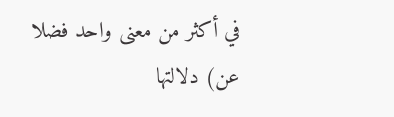في أكثر من معنى واحد فضلا عن) دلالتها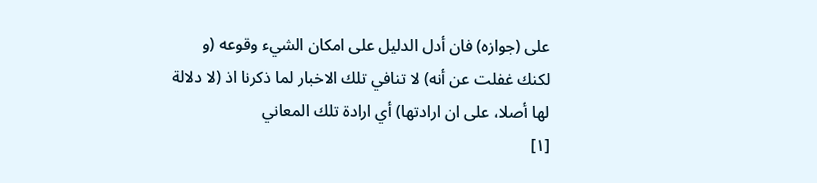على (جوازه) فان أدل الدليل على امكان الشيء وقوعه (و لكنك غفلت عن أنه) لا تنافي تلك الاخبار لما ذكرنا اذ (لا دلالة لها أصلا، على ان ارادتها) أي ارادة تلك المعاني
[١]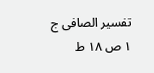تفسير الصافى ج ١ ص ١٨ ط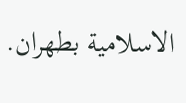الاسلامية بطهران.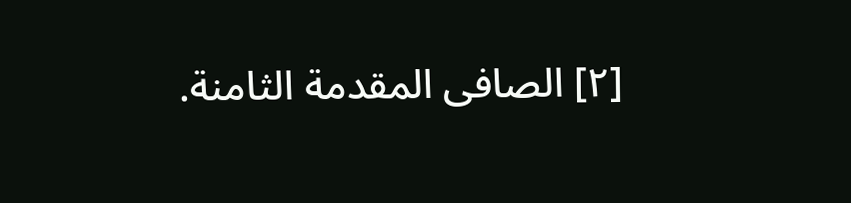[٢] الصافى المقدمة الثامنة.